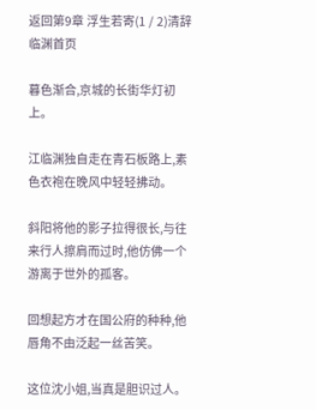返回第9章 浮生若寄(1 / 2)清辞临渊首页

暮色渐合,京城的长街华灯初上。

江临渊独自走在青石板路上,素色衣袍在晚风中轻轻拂动。

斜阳将他的影子拉得很长,与往来行人擦肩而过时,他仿佛一个游离于世外的孤客。

回想起方才在国公府的种种,他唇角不由泛起一丝苦笑。

这位沈小姐,当真是胆识过人。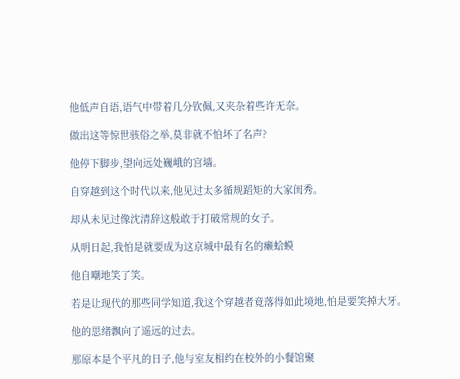他低声自语,语气中带着几分钦佩,又夹杂着些许无奈。

做出这等惊世骇俗之举,莫非就不怕坏了名声?

他停下脚步,望向远处巍峨的宫墙。

自穿越到这个时代以来,他见过太多循规蹈矩的大家闺秀。

却从未见过像沈清辞这般敢于打破常规的女子。

从明日起,我怕是就要成为这京城中最有名的癞蛤蟆

他自嘲地笑了笑。

若是让现代的那些同学知道,我这个穿越者竟落得如此境地,怕是要笑掉大牙。

他的思绪飘向了遥远的过去。

那原本是个平凡的日子,他与室友相约在校外的小餐馆聚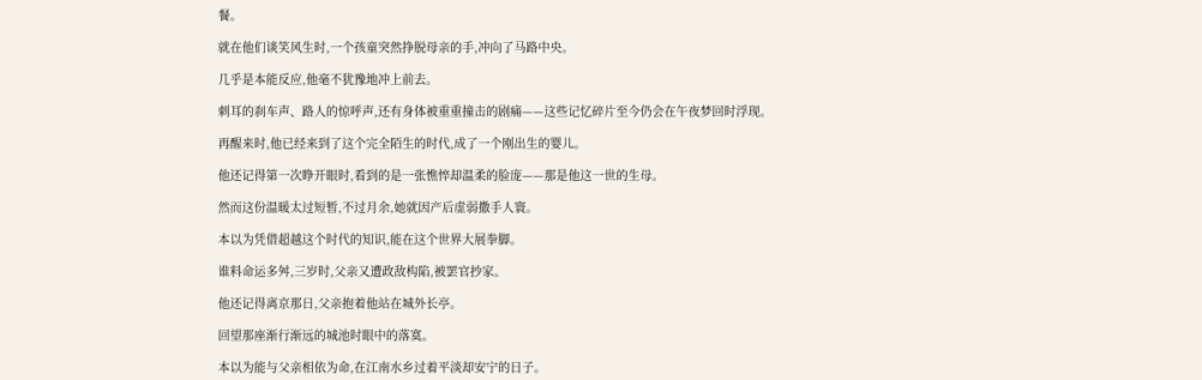餐。

就在他们谈笑风生时,一个孩童突然挣脱母亲的手,冲向了马路中央。

几乎是本能反应,他毫不犹豫地冲上前去。

刺耳的刹车声、路人的惊呼声,还有身体被重重撞击的剧痛——这些记忆碎片至今仍会在午夜梦回时浮现。

再醒来时,他已经来到了这个完全陌生的时代,成了一个刚出生的婴儿。

他还记得第一次睁开眼时,看到的是一张憔悴却温柔的脸庞——那是他这一世的生母。

然而这份温暖太过短暂,不过月余,她就因产后虚弱撒手人寰。

本以为凭借超越这个时代的知识,能在这个世界大展拳脚。

谁料命运多舛,三岁时,父亲又遭政敌构陷,被罢官抄家。

他还记得离京那日,父亲抱着他站在城外长亭。

回望那座渐行渐远的城池时眼中的落寞。

本以为能与父亲相依为命,在江南水乡过着平淡却安宁的日子。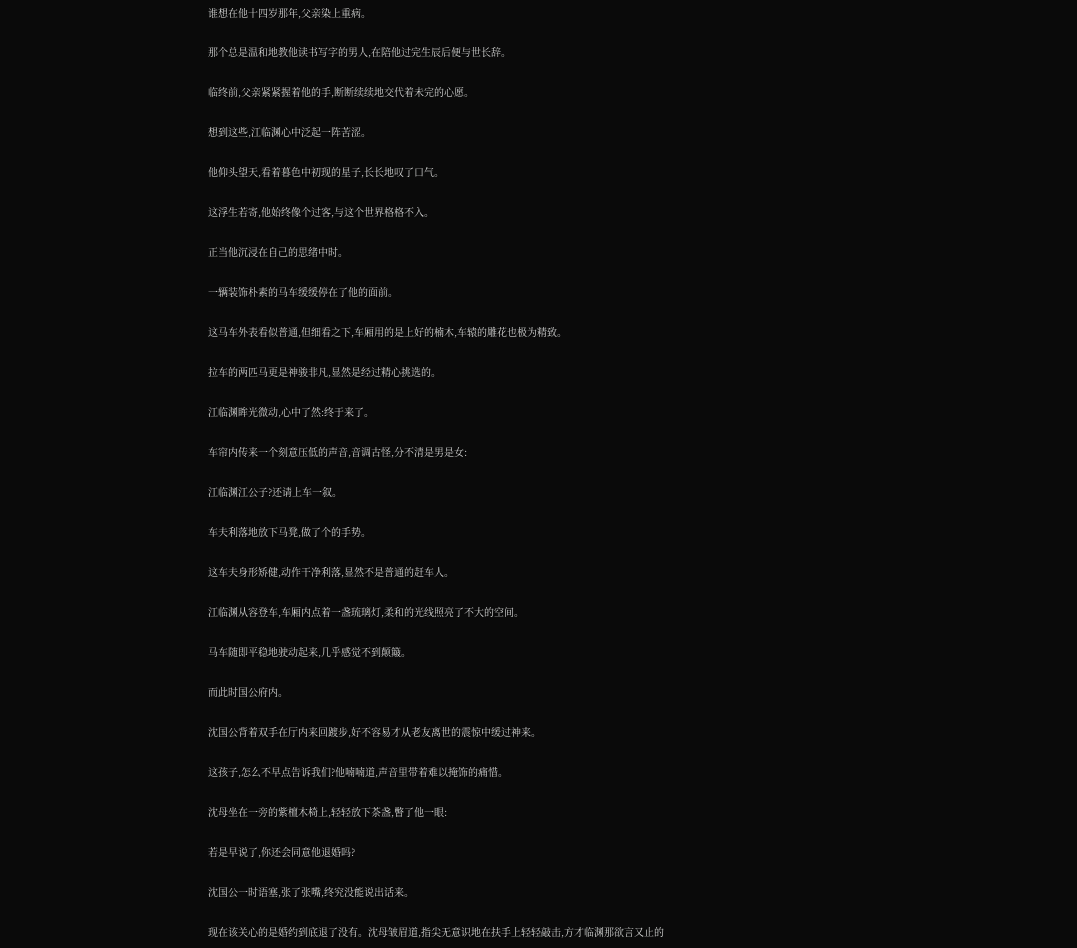谁想在他十四岁那年,父亲染上重病。

那个总是温和地教他读书写字的男人,在陪他过完生辰后便与世长辞。

临终前,父亲紧紧握着他的手,断断续续地交代着未完的心愿。

想到这些,江临渊心中泛起一阵苦涩。

他仰头望天,看着暮色中初现的星子,长长地叹了口气。

这浮生若寄,他始终像个过客,与这个世界格格不入。

正当他沉浸在自己的思绪中时。

一辆装饰朴素的马车缓缓停在了他的面前。

这马车外表看似普通,但细看之下,车厢用的是上好的楠木,车辕的雕花也极为精致。

拉车的两匹马更是神骏非凡,显然是经过精心挑选的。

江临渊眸光微动,心中了然:终于来了。

车帘内传来一个刻意压低的声音,音调古怪,分不清是男是女:

江临渊江公子?还请上车一叙。

车夫利落地放下马凳,做了个的手势。

这车夫身形矫健,动作干净利落,显然不是普通的赶车人。

江临渊从容登车,车厢内点着一盏琉璃灯,柔和的光线照亮了不大的空间。

马车随即平稳地驶动起来,几乎感觉不到颠簸。

而此时国公府内。

沈国公背着双手在厅内来回踱步,好不容易才从老友离世的震惊中缓过神来。

这孩子,怎么不早点告诉我们?他喃喃道,声音里带着难以掩饰的痛惜。

沈母坐在一旁的紫檀木椅上,轻轻放下茶盏,瞥了他一眼:

若是早说了,你还会同意他退婚吗?

沈国公一时语塞,张了张嘴,终究没能说出话来。

现在该关心的是婚约到底退了没有。沈母皱眉道,指尖无意识地在扶手上轻轻敲击,方才临渊那欲言又止的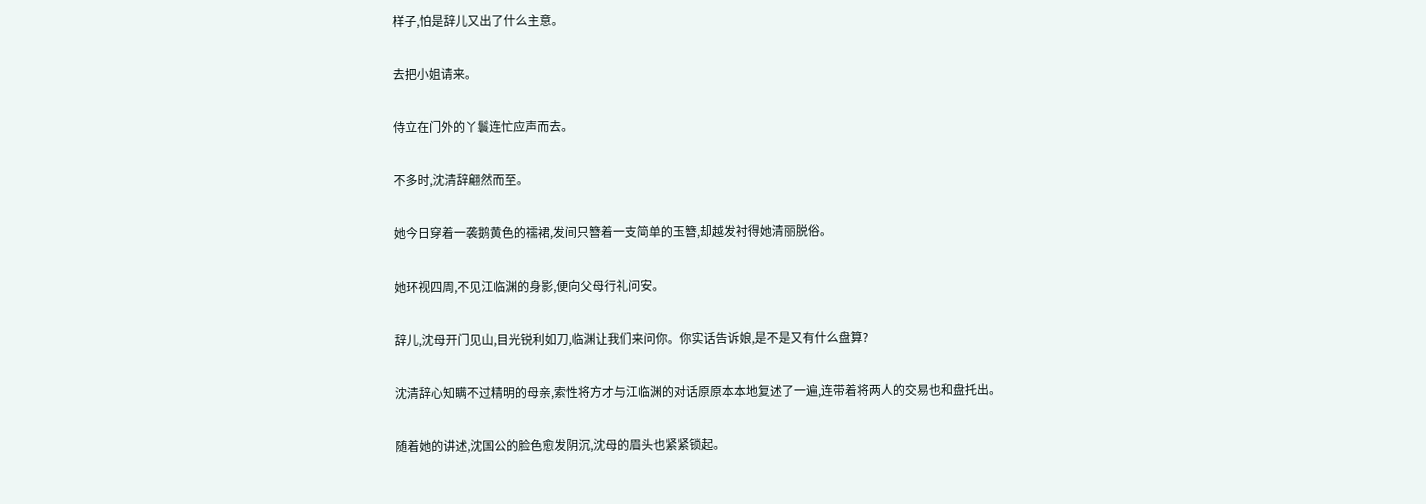样子,怕是辞儿又出了什么主意。

去把小姐请来。

侍立在门外的丫鬟连忙应声而去。

不多时,沈清辞翩然而至。

她今日穿着一袭鹅黄色的襦裙,发间只簪着一支简单的玉簪,却越发衬得她清丽脱俗。

她环视四周,不见江临渊的身影,便向父母行礼问安。

辞儿,沈母开门见山,目光锐利如刀,临渊让我们来问你。你实话告诉娘,是不是又有什么盘算?

沈清辞心知瞒不过精明的母亲,索性将方才与江临渊的对话原原本本地复述了一遍,连带着将两人的交易也和盘托出。

随着她的讲述,沈国公的脸色愈发阴沉,沈母的眉头也紧紧锁起。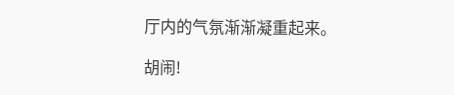厅内的气氛渐渐凝重起来。

胡闹!